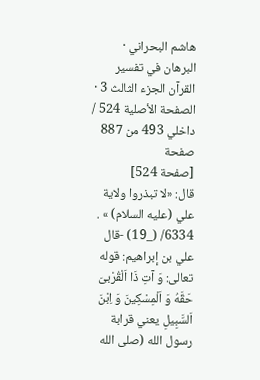هاشم البحراني · البرهان في تفسير القرآن الجزء الثالث 3 · الصفحة الأصلية 524 / داخلي 493 من 887
صفحة
[صفحة 524]
قال: «لا تبذروا ولاية علي (عليه السلام) » .
6334/ (_19) -قال علي بن إبراهيم: قوله تعالى: وَ آتِ ذَا اَلْقُرْبىَ حَقَّهُ وَ اَلْمِسْكِينَ وَ اِبْنَ اَلسَّبِيلِ يعني قرابة رسول الله (صلى الله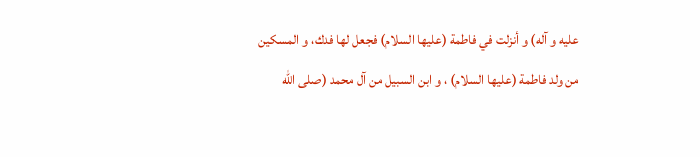عليه و آله) و أنزلت في فاطمة (عليها السلام) فجعل لها فدك، و المسكين من ولد فاطمة (عليها السلام) ، و ابن السبيل من آل محمد (صلى الله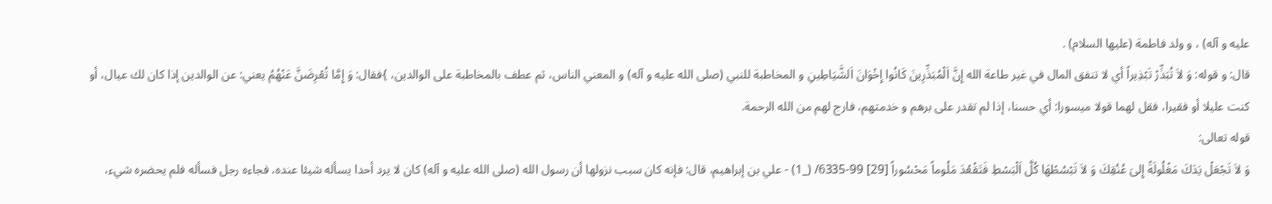عليه و آله) ، و ولد فاطمة (عليها السلام) .
قال: و قوله: وَ لاَ تُبَذِّرْ تَبْذِيراً أي لا تنفق المال في غير طاعة الله إِنَّ اَلْمُبَذِّرِينَ كَانُوا إِخْوَانَ اَلشَّيَاطِينِ و المخاطبة للنبي (صلى الله عليه و آله) و المعني الناس، ثم عطف بالمخاطبة على الوالدين، }فقال: وَ إِمَّا تُعْرِضَنَّ عَنْهُمُ يعني: عن الوالدين إذا كان لك عيال، أو كنت عليلا أو فقيرا، فقل لهما قولا ميسورا: أي حسنا، إذا لم تقدر على برهم و خدمتهم، فارج لهم من الله الرحمة.
قوله تعالى:
وَ لاَ تَجْعَلْ يَدَكَ مَغْلُولَةً إِلىَ عُنُقِكَ وَ لاَ تَبْسُطْهَا كُلَّ اَلْبَسْطِ فَتَقْعُدَ مَلُوماً مَحْسُوراً [29] 99-6335/ (_1) - علي بن إبراهيم، قال: فإنه كان سبب نزولها أن رسول الله (صلى الله عليه و آله) كان لا يرد أحدا يسأله شيئا عنده، فجاءه رجل فسأله فلم يحضره شيء،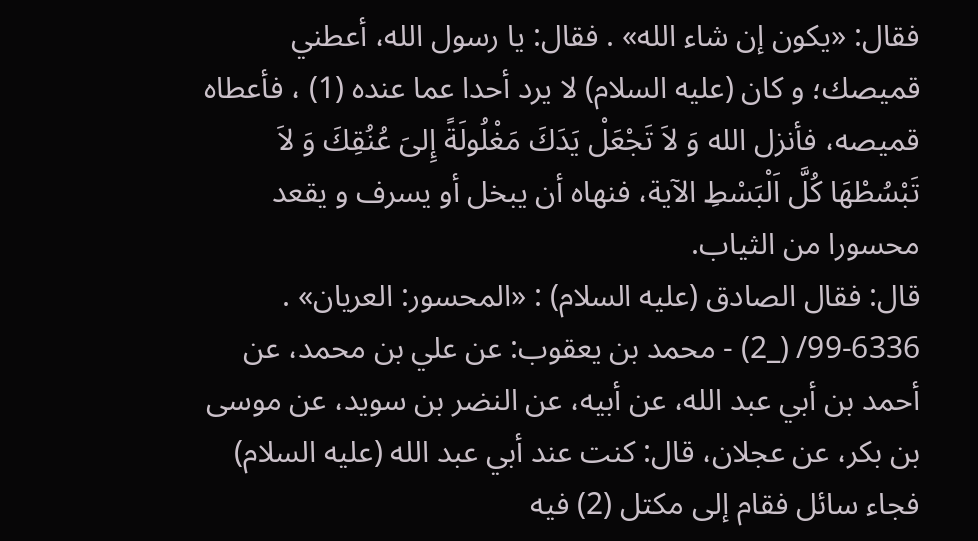فقال: «يكون إن شاء الله» . فقال: يا رسول الله، أعطني قميصك؛ و كان (عليه السلام) لا يرد أحدا عما عنده (1) ، فأعطاه قميصه، فأنزل الله وَ لاَ تَجْعَلْ يَدَكَ مَغْلُولَةً إِلىَ عُنُقِكَ وَ لاَ تَبْسُطْهَا كُلَّ اَلْبَسْطِ الآية، فنهاه أن يبخل أو يسرف و يقعد محسورا من الثياب.
قال: فقال الصادق (عليه السلام) : «المحسور: العريان» .
99-6336/ (_2) - محمد بن يعقوب: عن علي بن محمد، عن أحمد بن أبي عبد الله، عن أبيه، عن النضر بن سويد، عن موسى بن بكر، عن عجلان، قال: كنت عند أبي عبد الله (عليه السلام) فجاء سائل فقام إلى مكتل (2) فيه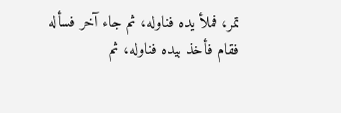تمر، فملأ يده فناوله، ثم جاء آخر فسأله فقام فأخذ بيده فناوله، ثم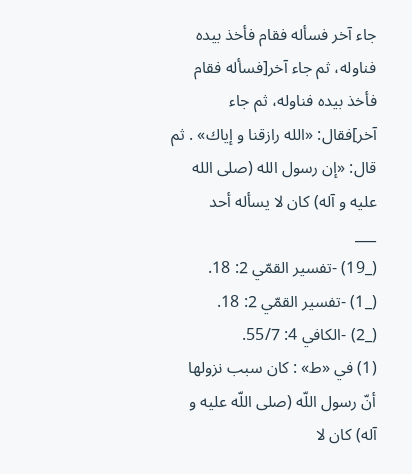جاء آخر فسأله فقام فأخذ بيده فناوله، ثم جاء آخر[فسأله فقام فأخذ بيده فناوله، ثم جاء آخر]فقال: «الله رازقنا و إياك» . ثم قال: «إن رسول الله (صلى الله عليه و آله) كان لا يسأله أحد
___
(_19) -تفسير القمّي 2: 18.
(_1) -تفسير القمّي 2: 18.
(_2) -الكافي 4: 55/7.
(1) في «ط» : كان سبب نزولها أنّ رسول اللّه (صلى اللّه عليه و آله) كان لا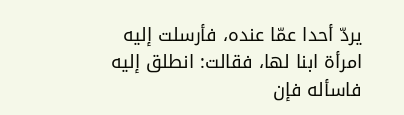يردّ أحدا عمّا عنده، فأرسلت إليه امرأة ابنا لها، فقالت: انطلق إليه فاسأله فإن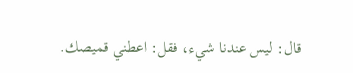قال: ليس عندنا شيء، فقل: اعطني قميصك.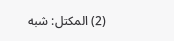(2) المكتل: شبه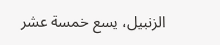الزنبيل، يسع خمسة عشر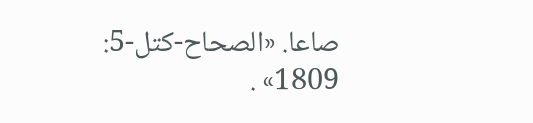صاعا. «الصحاح-كتل-5: 1809» .